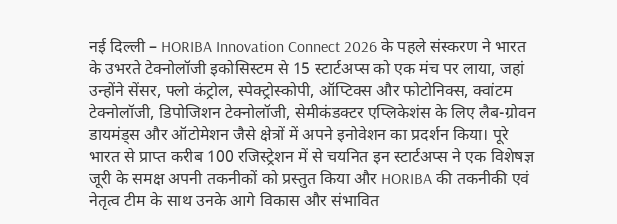नई दिल्ली – HORIBA Innovation Connect 2026 के पहले संस्करण ने भारत के उभरते टेक्नोलॉजी इकोसिस्टम से 15 स्टार्टअप्स को एक मंच पर लाया, जहां उन्होंने सेंसर, फ्लो कंट्रोल, स्पेक्ट्रोस्कोपी, ऑप्टिक्स और फोटोनिक्स, क्वांटम टेक्नोलॉजी, डिपोजिशन टेक्नोलॉजी, सेमीकंडक्टर एप्लिकेशंस के लिए लैब-ग्रोवन डायमंड्स और ऑटोमेशन जैसे क्षेत्रों में अपने इनोवेशन का प्रदर्शन किया। पूरे भारत से प्राप्त करीब 100 रजिस्ट्रेशन में से चयनित इन स्टार्टअप्स ने एक विशेषज्ञ जूरी के समक्ष अपनी तकनीकों को प्रस्तुत किया और HORIBA की तकनीकी एवं नेतृत्व टीम के साथ उनके आगे विकास और संभावित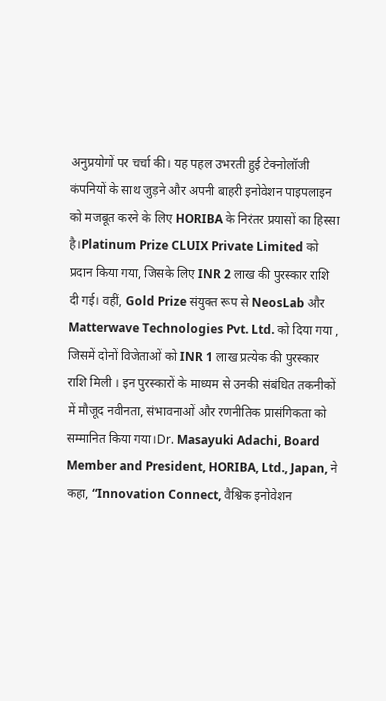अनुप्रयोगों पर चर्चा की। यह पहल उभरती हुई टेक्नोलॉजी कंपनियों के साथ जुड़ने और अपनी बाहरी इनोवेशन पाइपलाइन को मजबूत करने के लिए HORIBA के निरंतर प्रयासों का हिस्सा है।Platinum Prize CLUIX Private Limited को प्रदान किया गया, जिसके लिए INR 2 लाख की पुरस्कार राशि दी गई। वहीं, Gold Prize संयुक्त रूप से NeosLab और Matterwave Technologies Pvt. Ltd. को दिया गया , जिसमें दोनों विजेताओं को INR 1 लाख प्रत्येक की पुरस्कार राशि मिली । इन पुरस्कारों के माध्यम से उनकी संबंधित तकनीकों में मौजूद नवीनता, संभावनाओं और रणनीतिक प्रासंगिकता को सम्मानित किया गया।Dr. Masayuki Adachi, Board Member and President, HORIBA, Ltd., Japan, ने कहा, “Innovation Connect, वैश्विक इनोवेशन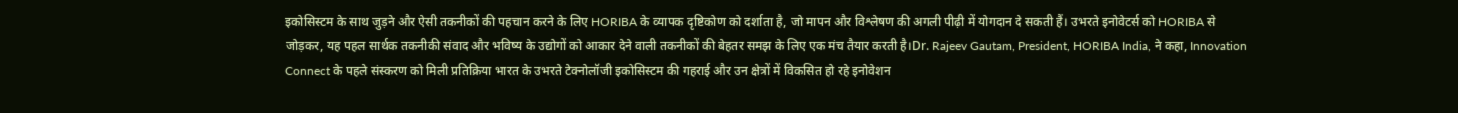इकोसिस्टम के साथ जुड़ने और ऐसी तकनीकों की पहचान करने के लिए HORIBA के व्यापक दृष्टिकोण को दर्शाता है, जो मापन और विश्लेषण की अगली पीढ़ी में योगदान दे सकती हैं। उभरते इनोवेटर्स को HORIBA से जोड़कर, यह पहल सार्थक तकनीकी संवाद और भविष्य के उद्योगों को आकार देने वाली तकनीकों की बेहतर समझ के लिए एक मंच तैयार करती है।Dr. Rajeev Gautam, President, HORIBA India, ने कहा, Innovation Connect के पहले संस्करण को मिली प्रतिक्रिया भारत के उभरते टेक्नोलॉजी इकोसिस्टम की गहराई और उन क्षेत्रों में विकसित हो रहे इनोवेशन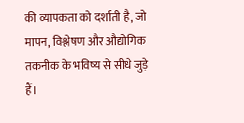की व्यापकता को दर्शाती है, जो मापन, विश्लेषण और औद्योगिक तकनीक के भविष्य से सीधे जुड़े हैं।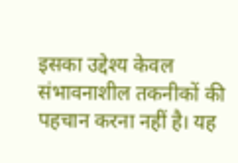इसका उद्देश्य केवल संभावनाशील तकनीकों की पहचान करना नहीं है। यह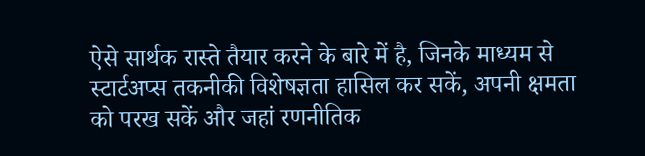ऐसे सार्थक रास्ते तैयार करने के बारे में है, जिनके माध्यम से स्टार्टअप्स तकनीकी विशेषज्ञता हासिल कर सकें, अपनी क्षमता को परख सकें और जहां रणनीतिक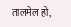तालमेल हो,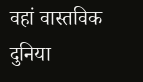वहां वास्तविक दुनिया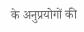के अनुप्रयोगों की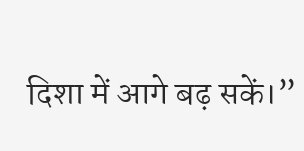दिशा में आगे बढ़ सकें।”